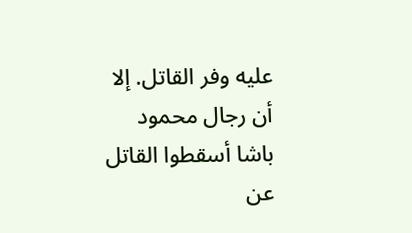عليه وفر القاتل. إلا أن رجال محمود باشا أسقطوا القاتل عن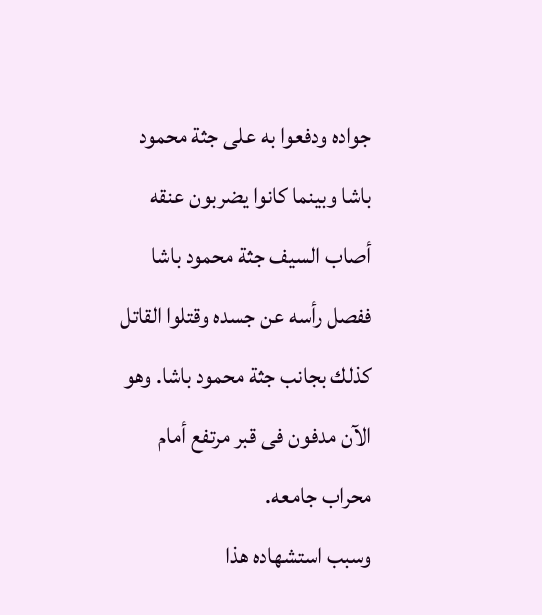جواده ودفعوا به على جثة محمود باشا وبينما كانوا يضربون عنقه أصاب السيف جثة محمود باشا ففصل رأسه عن جسده وقتلوا القاتل كذلك بجانب جثة محمود باشا. وهو الآن مدفون فى قبر مرتفع أمام محراب جامعه.
وسبب استشهاده هذا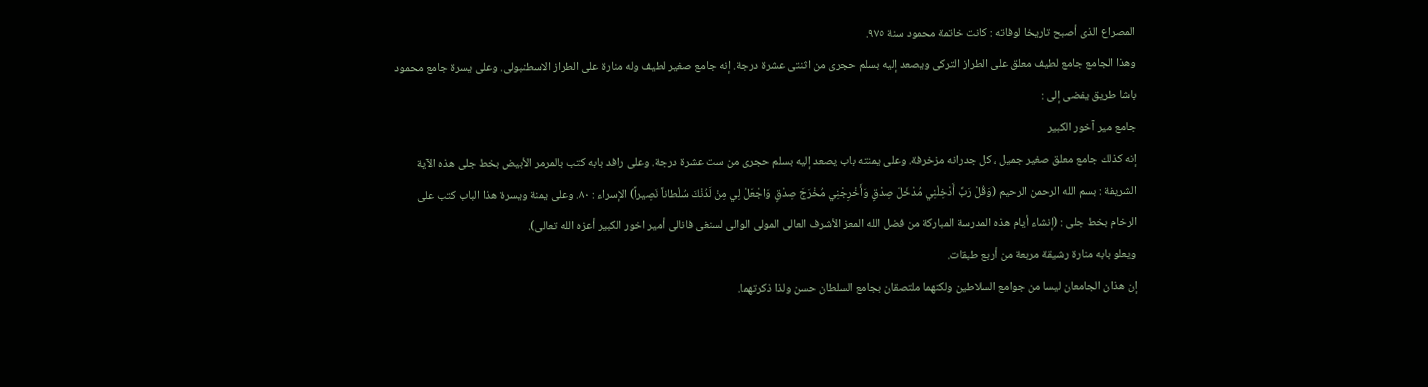المصراع الذى أصبح تاريخا لوفاته : كانت خاتمة محمود سنة ٩٧٥.
وهذا الجامع جامع لطيف معلق على الطراز التركى ويصعد إليه بسلم حجرى من اثنتى عشرة درجة. إنه جامع صغير لطيف وله منارة على الطراز الاسطنبولى. وعلى يسرة جامع محمود باشا طريق يفضى إلى :
جامع مير آخور الكبير
إنه كذلك جامع معلق صغير جميل ، كل جدرانه مزخرفة. وعلى يمنته باب يصعد إليه بسلم حجرى من ست عشرة درجة. وعلى رافد بابه كتب بالمرمر الأبيض بخط جلى هذه الآية الشريفة : بسم الله الرحمن الرحيم (وَقُلْ رَبِّ أَدْخِلْنِي مُدْخَلَ صِدْقٍ وَأَخْرِجْنِي مُخْرَجَ صِدْقٍ وَاجْعَلْ لِي مِنْ لَدُنْكَ سُلْطاناً نَصِيراً) الإسراء : ٨٠. وعلى يمنة ويسرة هذا الباب كتب على الرخام بخط جلى : (إنشاء أيام هذه المدرسة المباركة من فضل الله المعز الأشرف العالى المولى الوالى لسنغى فانالى أمير اخور الكبير أعزه الله تعالى).
ويعلو بابه منارة رشيقة مربعة من أربع طبقات.
إن هذان الجامعان ليسا من جوامع السلاطين ولكنهما ملتصقان بجامع السلطان حسن ولذا ذكرتهما.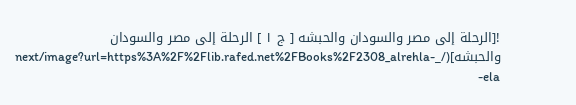![الرحلة إلى مصر والسودان والحبشه [ ج ١ ] الرحلة إلى مصر والسودان والحبشه](/_next/image?url=https%3A%2F%2Flib.rafed.net%2FBooks%2F2308_alrehla-ela-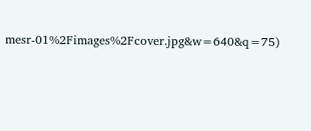mesr-01%2Fimages%2Fcover.jpg&w=640&q=75)